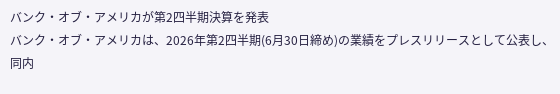バンク・オブ・アメリカが第2四半期決算を発表
バンク・オブ・アメリカは、2026年第2四半期(6月30日締め)の業績をプレスリリースとして公表し、同内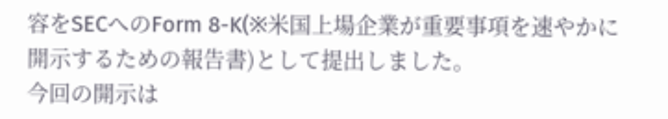容をSECへのForm 8-K(※米国上場企業が重要事項を速やかに開示するための報告書)として提出しました。
今回の開示は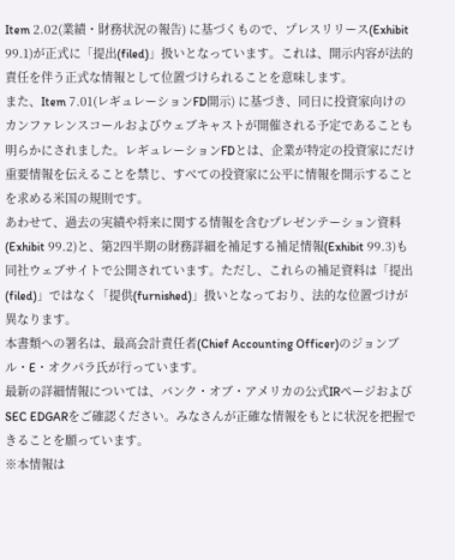Item 2.02(業績・財務状況の報告) に基づくもので、プレスリリース(Exhibit 99.1)が正式に「提出(filed)」扱いとなっています。これは、開示内容が法的責任を伴う正式な情報として位置づけられることを意味します。
また、Item 7.01(レギュレーションFD開示) に基づき、同日に投資家向けのカンファレンスコールおよびウェブキャストが開催される予定であることも明らかにされました。レギュレーションFDとは、企業が特定の投資家にだけ重要情報を伝えることを禁じ、すべての投資家に公平に情報を開示することを求める米国の規則です。
あわせて、過去の実績や将来に関する情報を含むプレゼンテーション資料(Exhibit 99.2)と、第2四半期の財務詳細を補足する補足情報(Exhibit 99.3)も同社ウェブサイトで公開されています。ただし、これらの補足資料は「提出(filed)」ではなく「提供(furnished)」扱いとなっており、法的な位置づけが異なります。
本書類への署名は、最高会計責任者(Chief Accounting Officer)のジョンブル・E・オクパラ氏が行っています。
最新の詳細情報については、バンク・オブ・アメリカの公式IRページおよびSEC EDGARをご確認ください。みなさんが正確な情報をもとに状況を把握できることを願っています。
※本情報は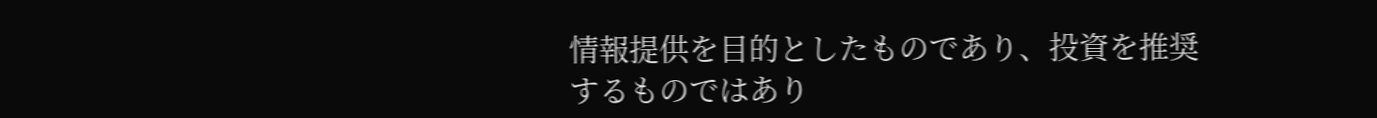情報提供を目的としたものであり、投資を推奨するものではあり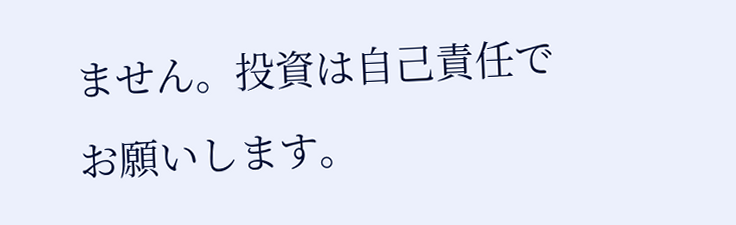ません。投資は自己責任でお願いします。